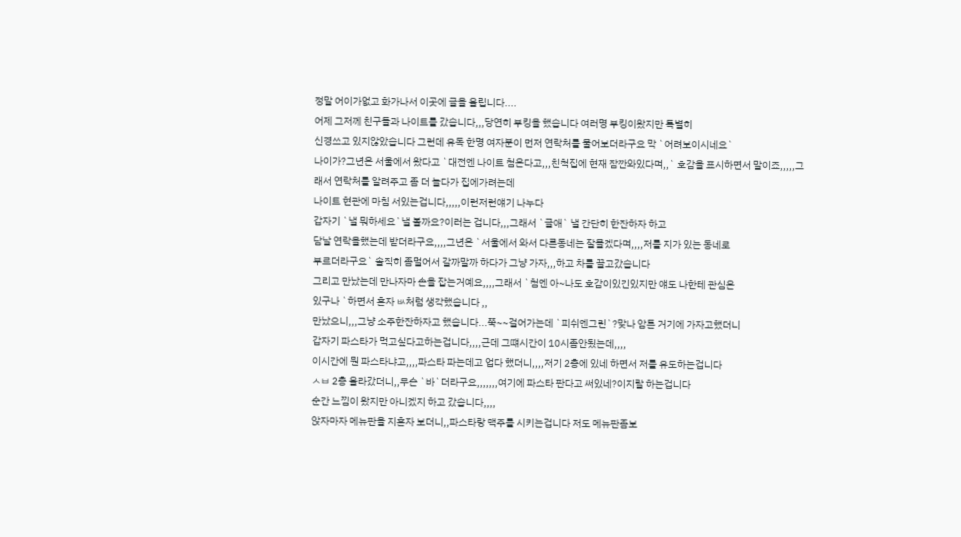정말 어이가없고 화가나서 이곳에 글을 올립니다....
어제 그저께 친구들과 나이트를 갔습니다,,,당연히 부킹을 했습니다 여러명 부킹이왔지만 특별히
신경쓰고 있지않았습니다 그런데 유독 한명 여자분이 먼저 연락처를 물어보더라구요 막 `어려보이시네요`
나이가?그년은 서울에서 왔다고 `대전엔 나이트 첨온다고,,,친척집에 현재 잠깐와있다며,,` 호감을 표시하면서 말이죠,,,,,그래서 연락처를 알려주고 좀 더 놀다가 집에가려는데
나이트 현관에 마침 서있는겁니다,,,,,이런저런얘기 나누다
갑자기 `낼 뭐하세요`낼 볼까요?이러는 겁니다,,,그래서 `글애` 낼 간단히 한잔하자 하고
담날 연락을했는데 받더라구요,,,,그년은 `서울에서 와서 다른동네는 잘몰겠다며,,,,저를 지가 있는 동네로
부르더라구요` 솔직히 좀멀어서 갈까말까 하다가 그냥 가자,,,하고 차를 끌고갔습니다
그리고 만났는데 만나자마 손을 잡는거예요,,,,그래서 `첨엔 아~나도 호감이있긴있지만 얘도 나한테 관심은
있구나 `하면서 혼자 ㅄ처럼 생각했습니다 ,,
만났으니,,,그냥 소주한잔하자고 했습니다...쭉~~걸어가는데 `피쉬엔그린`?맞나 암튼 거기에 가자고했더니
갑자기 파스타가 먹고싶다고하는겁니다,,,,근데 그떄시간이 10시좀안됬는데,,,,
이시간에 뭔 파스타냐고,,,,파스타 파는데고 업다 했더니,,,,저기 2층에 있네 하면서 저를 유도하는겁니다
ㅅㅂ 2층 올라갔더니,,무슨 `바`더라구요,,,,,,,여기에 파스타 판다고 써있네?이지랄 하는겁니다
순간 느낌이 왔지만 아니겠지 하고 갔습니다,,,,
앉자마자 메뉴판을 지혼자 보더니,,파스타랑 맥주를 시키는겁니다 저도 메뉴판좀보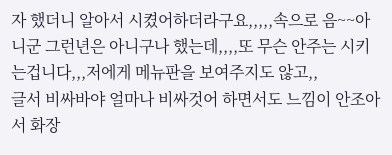자 했더니 알아서 시켰어하더라구요,,,,,속으로 음~~아니군 그런년은 아니구나 했는데,,,,또 무슨 안주는 시키는겁니다,,,저에게 메뉴판을 보여주지도 않고,,
글서 비싸바야 얼마나 비싸것어 하면서도 느낌이 안조아서 화장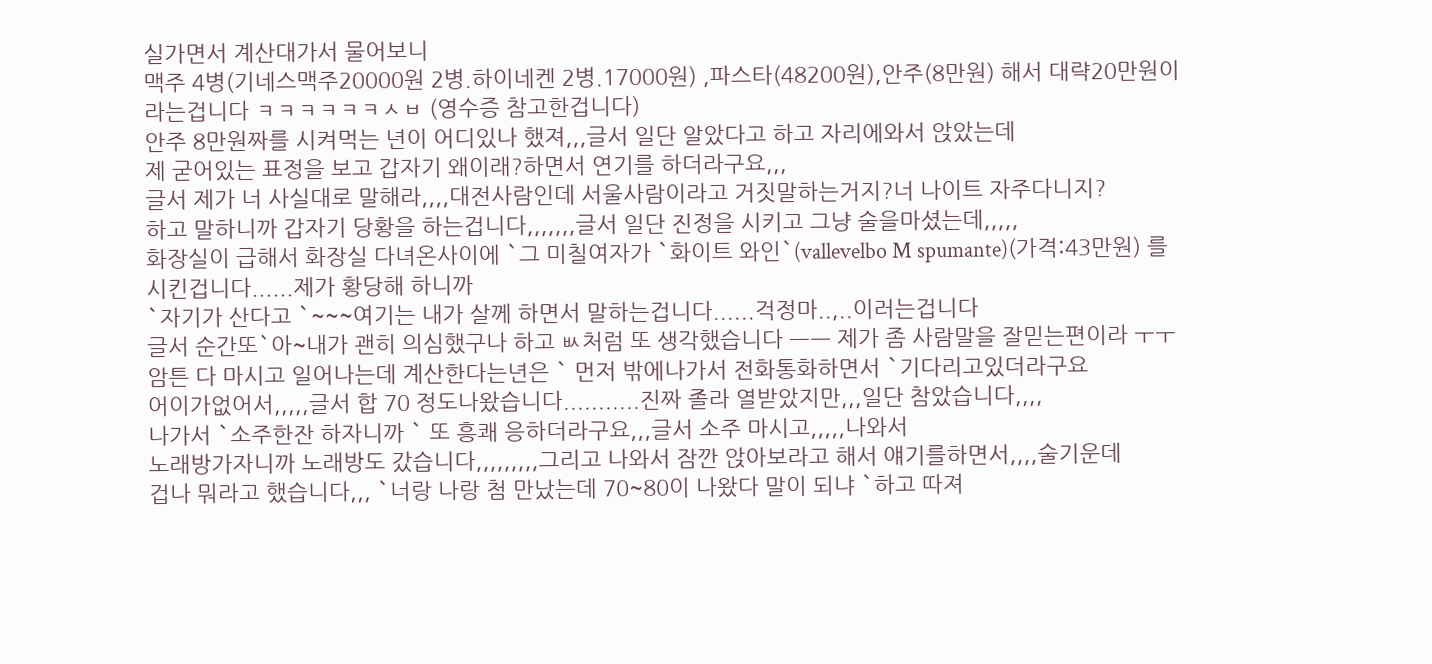실가면서 계산대가서 물어보니
맥주 4병(기네스맥주20000원 2병.하이네켄 2병.17000원) ,파스타(48200원),안주(8만원) 해서 대략20만원이라는겁니다 ㅋㅋㅋㅋㅋㅋㅅㅂ (영수증 참고한겁니다)
안주 8만원짜를 시켜먹는 년이 어디있나 했져,,,글서 일단 알았다고 하고 자리에와서 앉았는데
제 굳어있는 표정을 보고 갑자기 왜이래?하면서 연기를 하더라구요,,,
글서 제가 너 사실대로 말해라,,,,대전사람인데 서울사람이라고 거짓말하는거지?너 나이트 자주다니지?
하고 말하니까 갑자기 당황을 하는겁니다,,,,,,,글서 일단 진정을 시키고 그냥 술을마셨는데,,,,,
화장실이 급해서 화장실 다녀온사이에 `그 미칠여자가 `화이트 와인`(vallevelbo M spumante)(가격:43만원) 를 시킨겁니다......제가 황당해 하니까
`자기가 산다고 `~~~여기는 내가 살께 하면서 말하는겁니다......걱정마..,..이러는겁니다
글서 순간또`아~내가 괜히 의심했구나 하고 ㅄ처럼 또 생각했습니다 ㅡㅡ 제가 좀 사람말을 잘믿는편이라 ㅜㅜ 암튼 다 마시고 일어나는데 계산한다는년은 ` 먼저 밖에나가서 전화통화하면서 `기다리고있더라구요
어이가없어서,,,,,글서 합 70 정도나왔습니다...........진짜 졸라 열받았지만,,,일단 참았습니다,,,,
나가서 `소주한잔 하자니까 ` 또 흥쾌 응하더라구요,,,글서 소주 마시고,,,,,나와서
노래방가자니까 노래방도 갔습니다,,,,,,,,,그리고 나와서 잠깐 앉아보라고 해서 얘기를하면서,,,,술기운데
겁나 뭐라고 했습니다,,, `너랑 나랑 첨 만났는데 70~80이 나왔다 말이 되냐 `하고 따져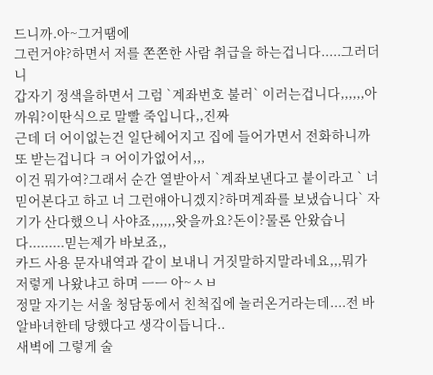드니까.아~그거땜에
그런거야?하면서 저를 쫀쫀한 사람 취급을 하는겁니다.....그러더니
갑자기 정색을하면서 그럼 `계좌번호 불러` 이러는겁니다,,,,,,아까워?이딴식으로 말빨 죽입니다,,진짜
근데 더 어이없는건 일단헤어지고 집에 들어가면서 전화하니까 또 받는겁니다 ㅋ 어이가없어서,,,
이건 뭐가여?그래서 순간 열받아서 `계좌보낸다고 붙이라고 ` 너 믿어본다고 하고 너 그런얘아니겠지?하며계좌를 보냈습니다` 자기가 산다했으니 사야죠,,,,,,왓을까요?돈이?물론 안왔습니다.........믿는제가 바보죠,,
카드 사용 문자내역과 같이 보내니 거짓말하지말라네요,,,뭐가 저렇게 나왔냐고 하며 ㅡㅡ 아~ㅅㅂ
정말 자기는 서울 청담동에서 친척집에 놀러온거라는데....전 바 알바녀한테 당했다고 생각이듭니다..
새벽에 그렇게 술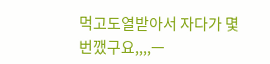먹고도열받아서 자다가 몇번깼구요,,,,ㅡ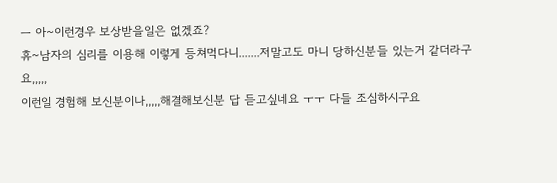ㅡ 아~이런경우 보상받을일은 없겠죠?
휴~남자의 심리를 이용해 이렇게 등쳐먹다니.......저말고도 마니 당하신분들 있는거 같더라구요,,,,,
이런일 경험해 보신분이나,,,,,해결해보신분 답 듣고싶네요 ㅜㅜ 다들 조심하시구요